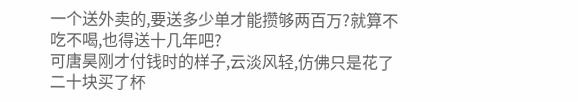一个送外卖的,要送多少单才能攒够两百万?就算不吃不喝,也得送十几年吧?
可唐昊刚才付钱时的样子,云淡风轻,仿佛只是花了二十块买了杯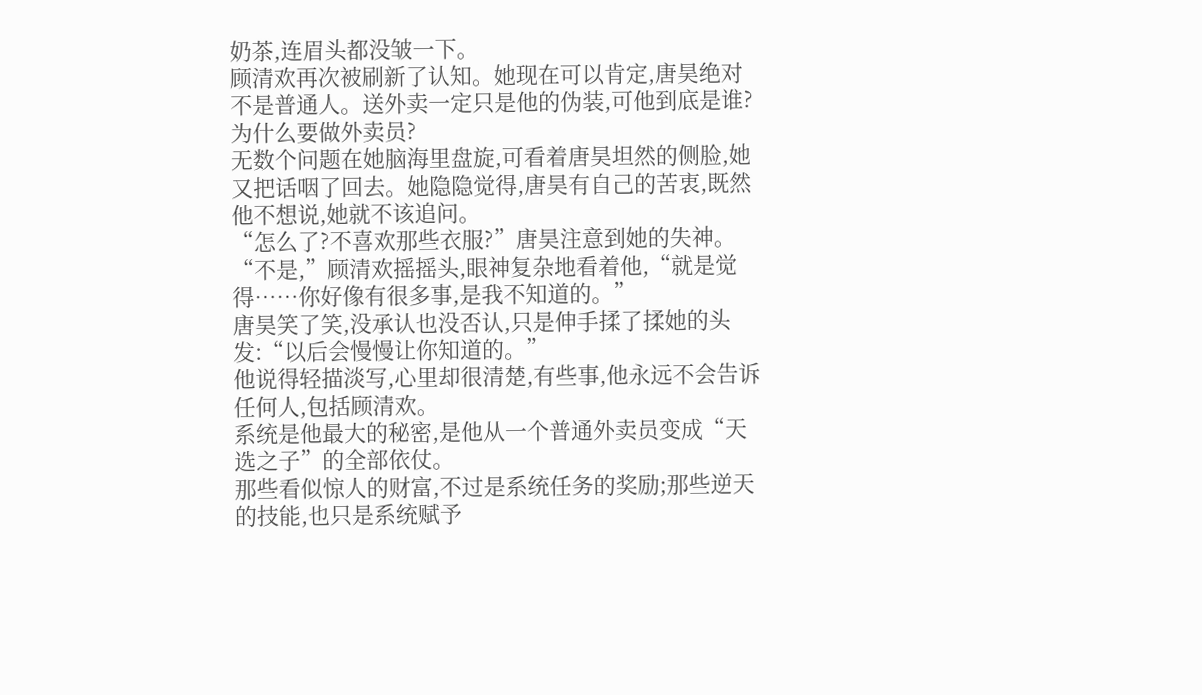奶茶,连眉头都没皱一下。
顾清欢再次被刷新了认知。她现在可以肯定,唐昊绝对不是普通人。送外卖一定只是他的伪装,可他到底是谁?为什么要做外卖员?
无数个问题在她脑海里盘旋,可看着唐昊坦然的侧脸,她又把话咽了回去。她隐隐觉得,唐昊有自己的苦衷,既然他不想说,她就不该追问。
“怎么了?不喜欢那些衣服?”唐昊注意到她的失神。
“不是,”顾清欢摇摇头,眼神复杂地看着他,“就是觉得……你好像有很多事,是我不知道的。”
唐昊笑了笑,没承认也没否认,只是伸手揉了揉她的头发:“以后会慢慢让你知道的。”
他说得轻描淡写,心里却很清楚,有些事,他永远不会告诉任何人,包括顾清欢。
系统是他最大的秘密,是他从一个普通外卖员变成“天选之子”的全部依仗。
那些看似惊人的财富,不过是系统任务的奖励;那些逆天的技能,也只是系统赋予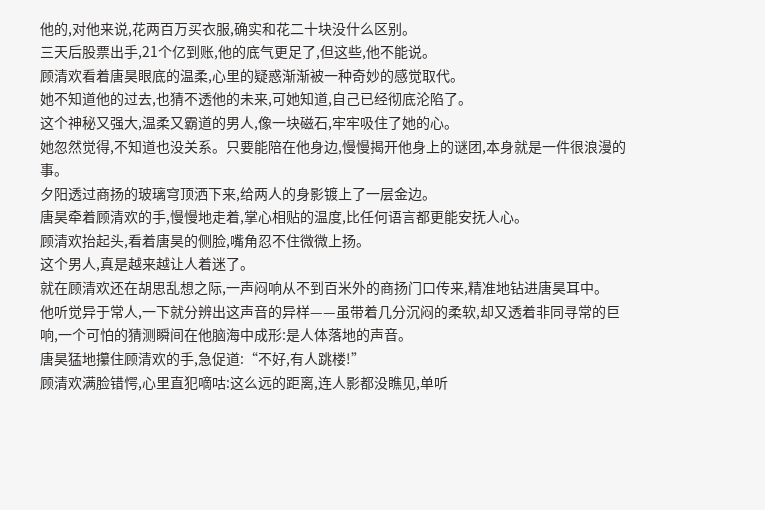他的,对他来说,花两百万买衣服,确实和花二十块没什么区别。
三天后股票出手,21个亿到账,他的底气更足了,但这些,他不能说。
顾清欢看着唐昊眼底的温柔,心里的疑惑渐渐被一种奇妙的感觉取代。
她不知道他的过去,也猜不透他的未来,可她知道,自己已经彻底沦陷了。
这个神秘又强大,温柔又霸道的男人,像一块磁石,牢牢吸住了她的心。
她忽然觉得,不知道也没关系。只要能陪在他身边,慢慢揭开他身上的谜团,本身就是一件很浪漫的事。
夕阳透过商扬的玻璃穹顶洒下来,给两人的身影镀上了一层金边。
唐昊牵着顾清欢的手,慢慢地走着,掌心相贴的温度,比任何语言都更能安抚人心。
顾清欢抬起头,看着唐昊的侧脸,嘴角忍不住微微上扬。
这个男人,真是越来越让人着迷了。
就在顾清欢还在胡思乱想之际,一声闷响从不到百米外的商扬门口传来,精准地钻进唐昊耳中。
他听觉异于常人,一下就分辨出这声音的异样——虽带着几分沉闷的柔软,却又透着非同寻常的巨响,一个可怕的猜测瞬间在他脑海中成形:是人体落地的声音。
唐昊猛地攥住顾清欢的手,急促道:“不好,有人跳楼!”
顾清欢满脸错愕,心里直犯嘀咕:这么远的距离,连人影都没瞧见,单听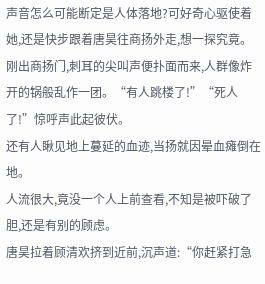声音怎么可能断定是人体落地?可好奇心驱使着她,还是快步跟着唐昊往商扬外走,想一探究竟。
刚出商扬门,刺耳的尖叫声便扑面而来,人群像炸开的锅般乱作一团。“有人跳楼了!”“死人了!”惊呼声此起彼伏。
还有人瞅见地上蔓延的血迹,当扬就因晕血瘫倒在地。
人流很大,竟没一个人上前查看,不知是被吓破了胆,还是有别的顾虑。
唐昊拉着顾清欢挤到近前,沉声道:“你赶紧打急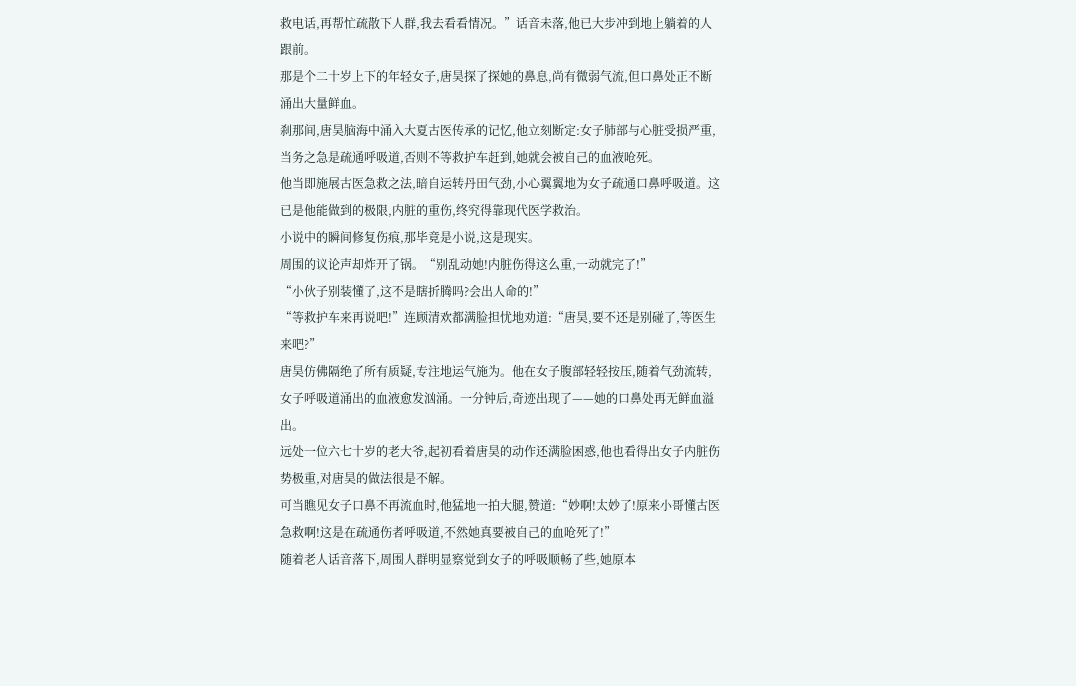救电话,再帮忙疏散下人群,我去看看情况。”话音未落,他已大步冲到地上躺着的人跟前。
那是个二十岁上下的年轻女子,唐昊探了探她的鼻息,尚有微弱气流,但口鼻处正不断涌出大量鲜血。
刹那间,唐昊脑海中涌入大夏古医传承的记忆,他立刻断定:女子肺部与心脏受损严重,当务之急是疏通呼吸道,否则不等救护车赶到,她就会被自己的血液呛死。
他当即施展古医急救之法,暗自运转丹田气劲,小心翼翼地为女子疏通口鼻呼吸道。这已是他能做到的极限,内脏的重伤,终究得靠现代医学救治。
小说中的瞬间修复伤痕,那毕竟是小说,这是现实。
周围的议论声却炸开了锅。“别乱动她!内脏伤得这么重,一动就完了!”
“小伙子别装懂了,这不是瞎折腾吗?会出人命的!”
“等救护车来再说吧!”连顾清欢都满脸担忧地劝道:“唐昊,要不还是别碰了,等医生来吧?”
唐昊仿佛隔绝了所有质疑,专注地运气施为。他在女子腹部轻轻按压,随着气劲流转,女子呼吸道涌出的血液愈发汹涌。一分钟后,奇迹出现了——她的口鼻处再无鲜血溢出。
远处一位六七十岁的老大爷,起初看着唐昊的动作还满脸困惑,他也看得出女子内脏伤势极重,对唐昊的做法很是不解。
可当瞧见女子口鼻不再流血时,他猛地一拍大腿,赞道:“妙啊!太妙了!原来小哥懂古医急救啊!这是在疏通伤者呼吸道,不然她真要被自己的血呛死了!”
随着老人话音落下,周围人群明显察觉到女子的呼吸顺畅了些,她原本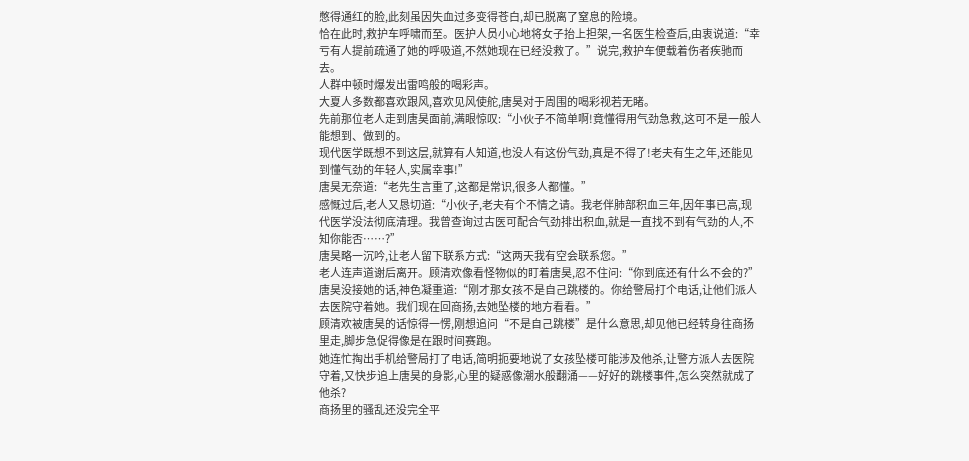憋得通红的脸,此刻虽因失血过多变得苍白,却已脱离了窒息的险境。
恰在此时,救护车呼啸而至。医护人员小心地将女子抬上担架,一名医生检查后,由衷说道:“幸亏有人提前疏通了她的呼吸道,不然她现在已经没救了。”说完,救护车便载着伤者疾驰而去。
人群中顿时爆发出雷鸣般的喝彩声。
大夏人多数都喜欢跟风,喜欢见风使舵,唐昊对于周围的喝彩视若无睹。
先前那位老人走到唐昊面前,满眼惊叹:“小伙子不简单啊!竟懂得用气劲急救,这可不是一般人能想到、做到的。
现代医学既想不到这层,就算有人知道,也没人有这份气劲,真是不得了!老夫有生之年,还能见到懂气劲的年轻人,实属幸事!”
唐昊无奈道:“老先生言重了,这都是常识,很多人都懂。”
感慨过后,老人又恳切道:“小伙子,老夫有个不情之请。我老伴肺部积血三年,因年事已高,现代医学没法彻底清理。我曾查询过古医可配合气劲排出积血,就是一直找不到有气劲的人,不知你能否……?”
唐昊略一沉吟,让老人留下联系方式:“这两天我有空会联系您。”
老人连声道谢后离开。顾清欢像看怪物似的盯着唐昊,忍不住问:“你到底还有什么不会的?”
唐昊没接她的话,神色凝重道:“刚才那女孩不是自己跳楼的。你给警局打个电话,让他们派人去医院守着她。我们现在回商扬,去她坠楼的地方看看。”
顾清欢被唐昊的话惊得一愣,刚想追问“不是自己跳楼”是什么意思,却见他已经转身往商扬里走,脚步急促得像是在跟时间赛跑。
她连忙掏出手机给警局打了电话,简明扼要地说了女孩坠楼可能涉及他杀,让警方派人去医院守着,又快步追上唐昊的身影,心里的疑惑像潮水般翻涌——好好的跳楼事件,怎么突然就成了他杀?
商扬里的骚乱还没完全平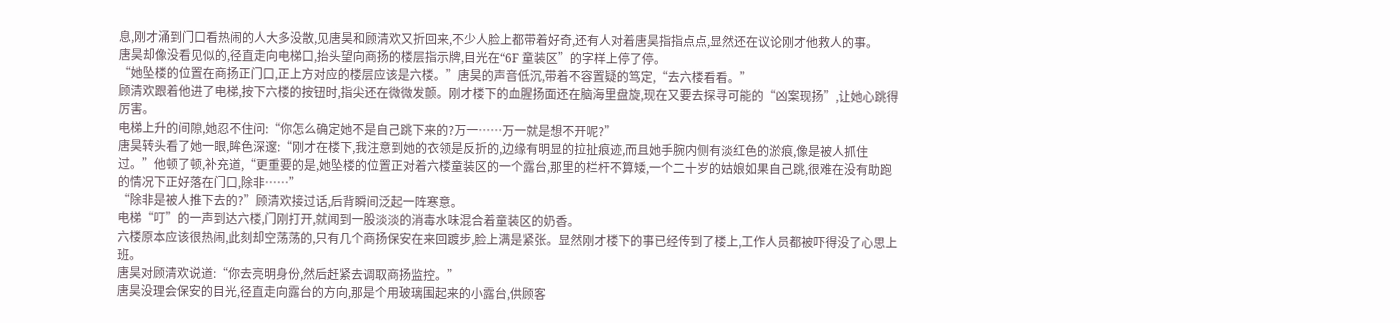息,刚才涌到门口看热闹的人大多没散,见唐昊和顾清欢又折回来,不少人脸上都带着好奇,还有人对着唐昊指指点点,显然还在议论刚才他救人的事。
唐昊却像没看见似的,径直走向电梯口,抬头望向商扬的楼层指示牌,目光在“6F 童装区”的字样上停了停。
“她坠楼的位置在商扬正门口,正上方对应的楼层应该是六楼。”唐昊的声音低沉,带着不容置疑的笃定,“去六楼看看。”
顾清欢跟着他进了电梯,按下六楼的按钮时,指尖还在微微发颤。刚才楼下的血腥扬面还在脑海里盘旋,现在又要去探寻可能的“凶案现扬”,让她心跳得厉害。
电梯上升的间隙,她忍不住问:“你怎么确定她不是自己跳下来的?万一……万一就是想不开呢?”
唐昊转头看了她一眼,眸色深邃:“刚才在楼下,我注意到她的衣领是反折的,边缘有明显的拉扯痕迹,而且她手腕内侧有淡红色的淤痕,像是被人抓住过。”他顿了顿,补充道,“更重要的是,她坠楼的位置正对着六楼童装区的一个露台,那里的栏杆不算矮,一个二十岁的姑娘如果自己跳,很难在没有助跑的情况下正好落在门口,除非……”
“除非是被人推下去的?”顾清欢接过话,后背瞬间泛起一阵寒意。
电梯“叮”的一声到达六楼,门刚打开,就闻到一股淡淡的消毒水味混合着童装区的奶香。
六楼原本应该很热闹,此刻却空荡荡的,只有几个商扬保安在来回踱步,脸上满是紧张。显然刚才楼下的事已经传到了楼上,工作人员都被吓得没了心思上班。
唐昊对顾清欢说道:“你去亮明身份,然后赶紧去调取商扬监控。”
唐昊没理会保安的目光,径直走向露台的方向,那是个用玻璃围起来的小露台,供顾客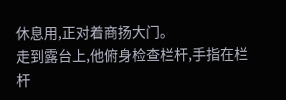休息用,正对着商扬大门。
走到露台上,他俯身检查栏杆,手指在栏杆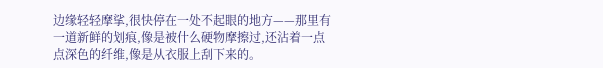边缘轻轻摩挲,很快停在一处不起眼的地方——那里有一道新鲜的划痕,像是被什么硬物摩擦过,还沾着一点点深色的纤维,像是从衣服上刮下来的。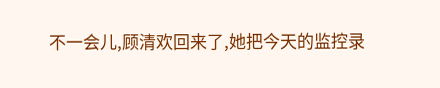不一会儿,顾清欢回来了,她把今天的监控录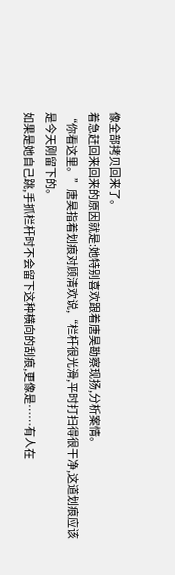像全部拷贝回来了。
着急赶回来回来的原因就是:她特别喜欢跟着唐昊勘察现扬,分析案情。
“你看这里。”唐昊指着划痕对顾清欢说,“栏杆很光滑,平时打扫得很干净,这道划痕应该是今天刚留下的。
如果是她自己跳,手抓栏杆时不会留下这种横向的刮痕,更像是……有人在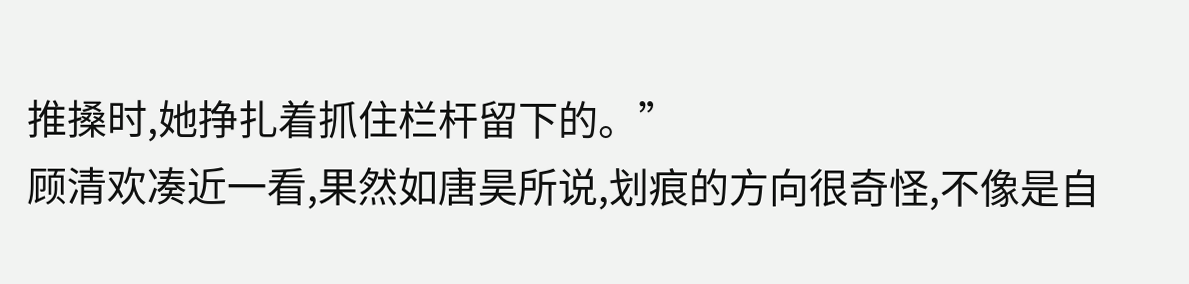推搡时,她挣扎着抓住栏杆留下的。”
顾清欢凑近一看,果然如唐昊所说,划痕的方向很奇怪,不像是自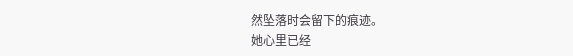然坠落时会留下的痕迹。
她心里已经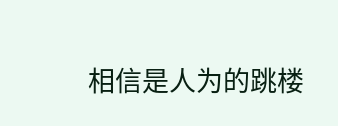相信是人为的跳楼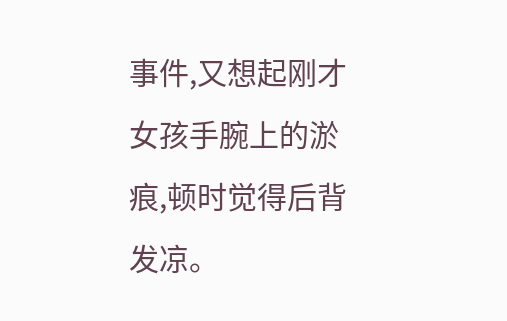事件,又想起刚才女孩手腕上的淤痕,顿时觉得后背发凉。